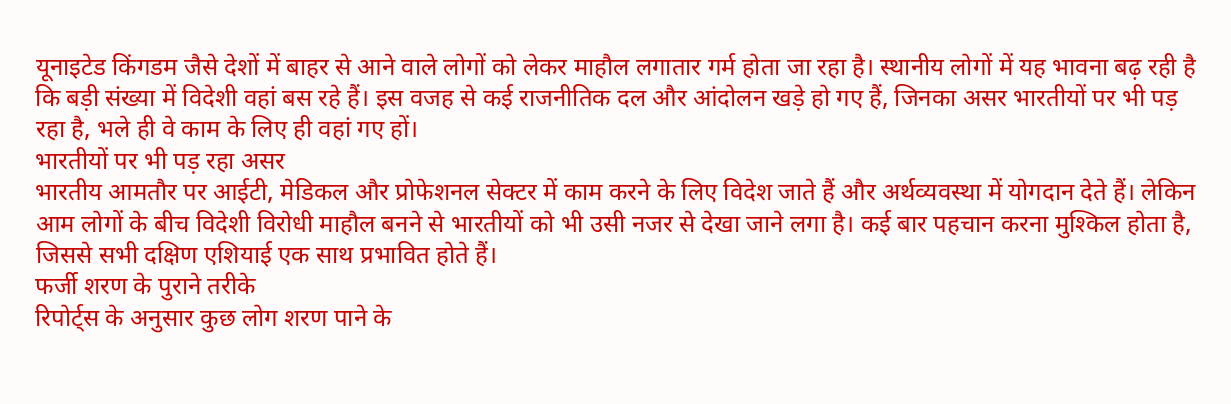यूनाइटेड किंगडम जैसे देशों में बाहर से आने वाले लोगों को लेकर माहौल लगातार गर्म होता जा रहा है। स्थानीय लोगों में यह भावना बढ़ रही है कि बड़ी संख्या में विदेशी वहां बस रहे हैं। इस वजह से कई राजनीतिक दल और आंदोलन खड़े हो गए हैं, जिनका असर भारतीयों पर भी पड़ रहा है, भले ही वे काम के लिए ही वहां गए हों।
भारतीयों पर भी पड़ रहा असर
भारतीय आमतौर पर आईटी, मेडिकल और प्रोफेशनल सेक्टर में काम करने के लिए विदेश जाते हैं और अर्थव्यवस्था में योगदान देते हैं। लेकिन आम लोगों के बीच विदेशी विरोधी माहौल बनने से भारतीयों को भी उसी नजर से देखा जाने लगा है। कई बार पहचान करना मुश्किल होता है, जिससे सभी दक्षिण एशियाई एक साथ प्रभावित होते हैं।
फर्जी शरण के पुराने तरीके
रिपोर्ट्स के अनुसार कुछ लोग शरण पाने के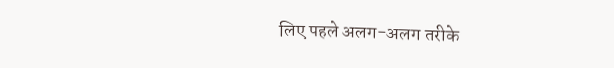लिए पहले अलग-अलग तरीके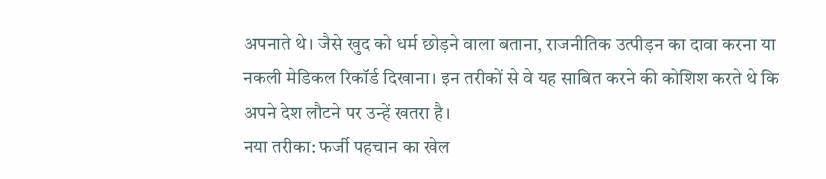अपनाते थे। जैसे खुद को धर्म छोड़ने वाला बताना, राजनीतिक उत्पीड़न का दावा करना या नकली मेडिकल रिकॉर्ड दिखाना। इन तरीकों से वे यह साबित करने की कोशिश करते थे कि अपने देश लौटने पर उन्हें खतरा है।
नया तरीका: फर्जी पहचान का खेल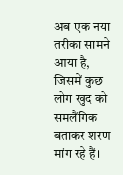अब एक नया तरीका सामने आया है, जिसमें कुछ लोग खुद को समलैंगिक बताकर शरण मांग रहे हैं।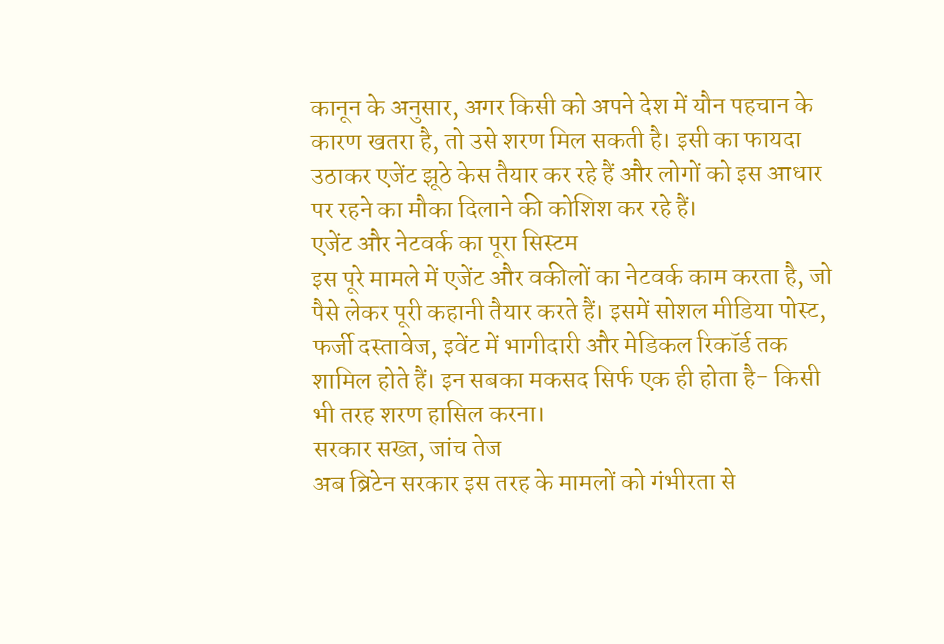कानून के अनुसार, अगर किसी को अपने देश में यौन पहचान के कारण खतरा है, तो उसे शरण मिल सकती है। इसी का फायदा उठाकर एजेंट झूठे केस तैयार कर रहे हैं और लोगों को इस आधार पर रहने का मौका दिलाने की कोशिश कर रहे हैं।
एजेंट और नेटवर्क का पूरा सिस्टम
इस पूरे मामले में एजेंट और वकीलों का नेटवर्क काम करता है, जो पैसे लेकर पूरी कहानी तैयार करते हैं। इसमें सोशल मीडिया पोस्ट, फर्जी दस्तावेज, इवेंट में भागीदारी और मेडिकल रिकॉर्ड तक शामिल होते हैं। इन सबका मकसद सिर्फ एक ही होता है- किसी भी तरह शरण हासिल करना।
सरकार सख्त, जांच तेज
अब ब्रिटेन सरकार इस तरह के मामलों को गंभीरता से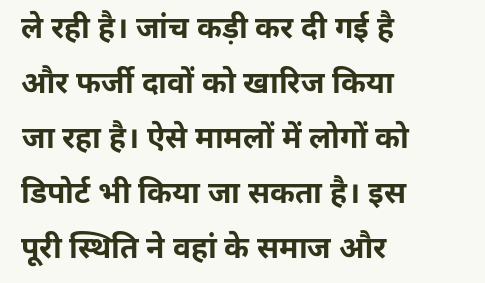ले रही है। जांच कड़ी कर दी गई है और फर्जी दावों को खारिज किया जा रहा है। ऐसे मामलों में लोगों को डिपोर्ट भी किया जा सकता है। इस पूरी स्थिति ने वहां के समाज और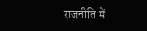राजनीति में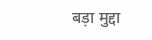बड़ा मुद्दा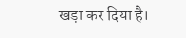खड़ा कर दिया है।